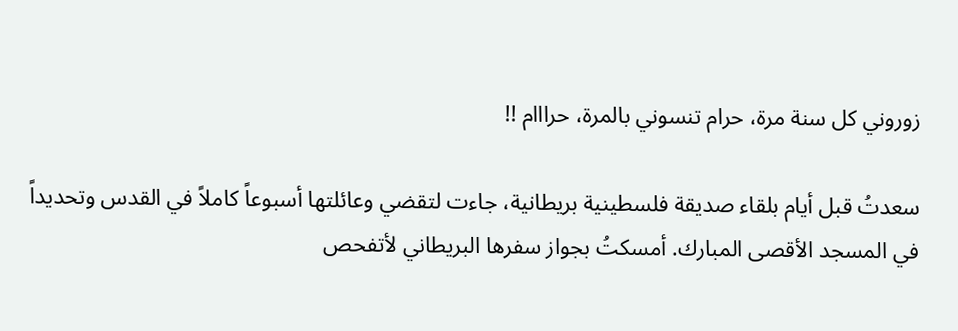زوروني كل سنة مرة، حرام تنسوني بالمرة، حرااام !!

سعدتُ قبل أيام بلقاء صديقة فلسطينية بريطانية، جاءت لتقضي وعائلتها أسبوعاً كاملاً في القدس وتحديداً في المسجد الأقصى المبارك. أمسكتُ بجواز سفرها البريطاني لأتفحص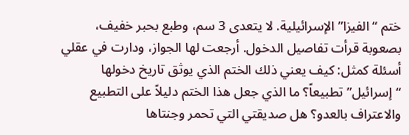ختم “الفيزا” الإسرائيلية. لا يتعدى 3 سم، وطبع بحبر خفيف، بصعوبة قرأت تفاصيل الدخول. أرجعت لها الجواز، ودارت في عقلي أسئلة كمثل: كيف يعني ذلك الختم الذي يوثق تاريخ دخولها “إسرائيل” تطبيعاً؟ ما الذي جعل هذا الختم دليلاً على التطبيع والاعتراف بالعدو؟ هل صديقتي التي تحمر وجنتاها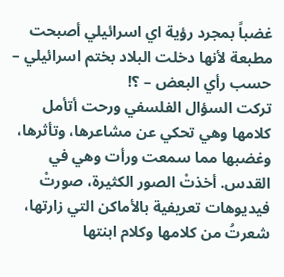غضباً بمجرد رؤية اي اسرائيلي أصبحت مطبعة لأنها دخلت البلاد بختم اسرائيلي – حسب رأي البعض – ؟!
تركت السؤال الفلسفي ورحت أتأمل كلامها وهي تحكي عن مشاعرها، وتأثرها، وغضبها مما سمعت ورأت وهي في القدس. أخذتْ الصور الكثيرة، صورتْ فيديوهات تعريفية بالأماكن التي زارتها، شعرتُ من كلامها وكلام ابنتها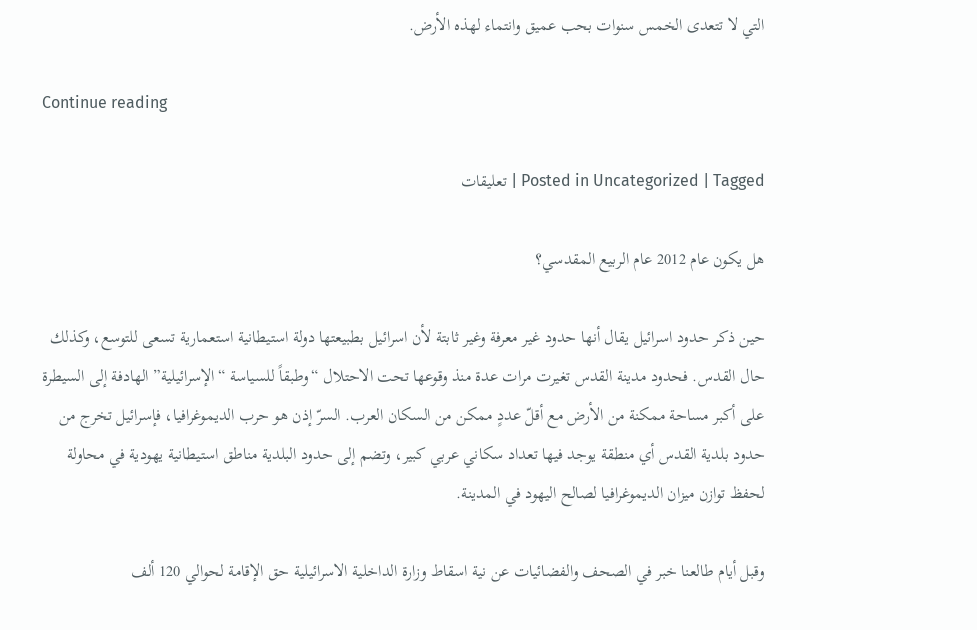التي لا تتعدى الخمس سنوات بحب عميق وانتماء لهذه الأرض.

Continue reading

Posted in Uncategorized | Tagged | تعليقات

هل يكون عام 2012 عام الربيع المقدسي؟

حين ذكر حدود اسرائيل يقال أنها حدود غير معرفة وغير ثابتة لأن اسرائيل بطبيعتها دولة استيطانية استعمارية تسعى للتوسع، وكذلك حال القدس. فحدود مدينة القدس تغيرت مرات عدة منذ وقوعها تحت الاحتلال “وطبقاً للسياسة “الإسرائيلية” الهادفة إلى السيطرة على أكبر مساحة ممكنة من الأرض مع أقلّ عددٍ ممكن من السكان العرب. السرّ إذن هو حرب الديموغرافيا، فإسرائيل تخرج من حدود بلدية القدس أي منطقة يوجد فيها تعداد سكاني عربي كبير، وتضم إلى حدود البلدية مناطق استيطانية يهودية في محاولة لحفظ توازن ميزان الديموغرافيا لصالح اليهود في المدينة.

وقبل أيام طالعنا خبر في الصحف والفضائيات عن نية اسقاط وزارة الداخلية الاسرائيلية حق الإقامة لحوالي 120 ألف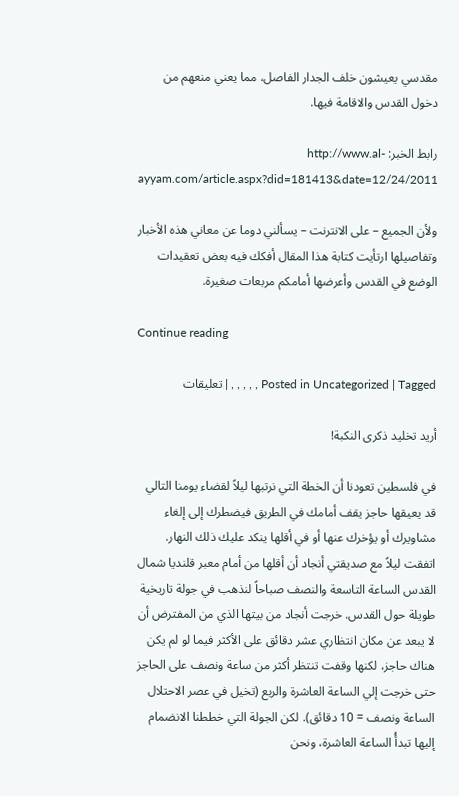مقدسي يعيشون خلف الجدار الفاصل، مما يعني منعهم من دخول القدس والاقامة فيها.

رابط الخبر: http://www.al-ayyam.com/article.aspx?did=181413&date=12/24/2011

ولأن الجميع – على الانترنت – يسألني دوما عن معاني هذه الأخبار وتفاصيلها ارتأيت كتابة هذا المقال أفكك فيه بعض تعقيدات الوضع في القدس وأعرضها أمامكم مربعات صغيرة.

Continue reading

Posted in Uncategorized | Tagged , , , , , | تعليقات

أريد تخليد ذكرى النكبة!

في فلسطين تعودنا أن الخطة التي نرتبها ليلاً لقضاء يومنا التالي قد يعيقها حاجز يقف أمامك في الطريق فيضطرك إلى إلغاء مشاويرك أو يؤخرك عنها أو في أقلها ينكد عليك ذلك النهار. اتفقت ليلاً مع صديقتي أنجاد أن أقلها من أمام معبر قلنديا شمال القدس الساعة التاسعة والنصف صباحاً لنذهب في جولة تاريخية طويلة حول القدس. خرجت أنجاد من بيتها الذي من المفترض أن لا يبعد عن مكان انتظاري عشر دقائق على الأكثر فيما لو لم يكن هناك حاجز، لكنها وقفت تنتظر أكثر من ساعة ونصف على الحاجز حتى خرجت إلي الساعة العاشرة والربع (تخيل في عصر الاحتلال الساعة ونصف = 10 دقائق). لكن الجولة التي خططنا الانضمام إليها تبدأُ الساعة العاشرة، ونحن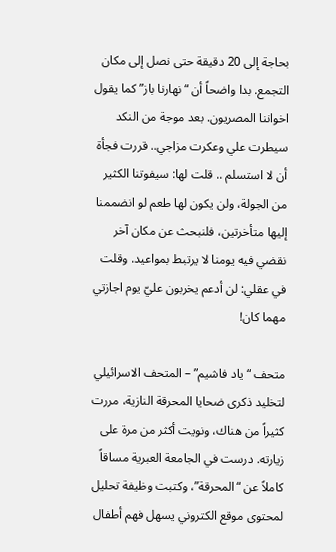بحاجة إلى 20 دقيقة حتى نصل إلى مكان التجمع. بدا واضحاً أن “نهارنا باز” كما يقول اخواننا المصريون. بعد موجة من النكد سيطرت علي وعكرت مزاجي.. قررت فجأة أن لا استسلم .. قلت لها: سيفوتنا الكثير من الجولة، ولن يكون لها طعم لو انضممنا إليها متأخرتين، فلنبحث عن مكان آخر نقضي فيه يومنا لا يرتبط بمواعيد. وقلت في عقلي: لن أدعم يخربون عليّ يوم اجازتي مهما كان!

متحف “ياد فاشيم” – المتحف الاسرائيلي لتخليد ذكرى ضحايا المحرقة النازية، مررت كثيراً من هناك، ونويت أكثر من مرة على زيارته. درست في الجامعة العبرية مساقاً كاملاً عن “المحرقة”، وكتبت وظيفة تحليل لمحتوى موقع الكتروني يسهل فهم أطفال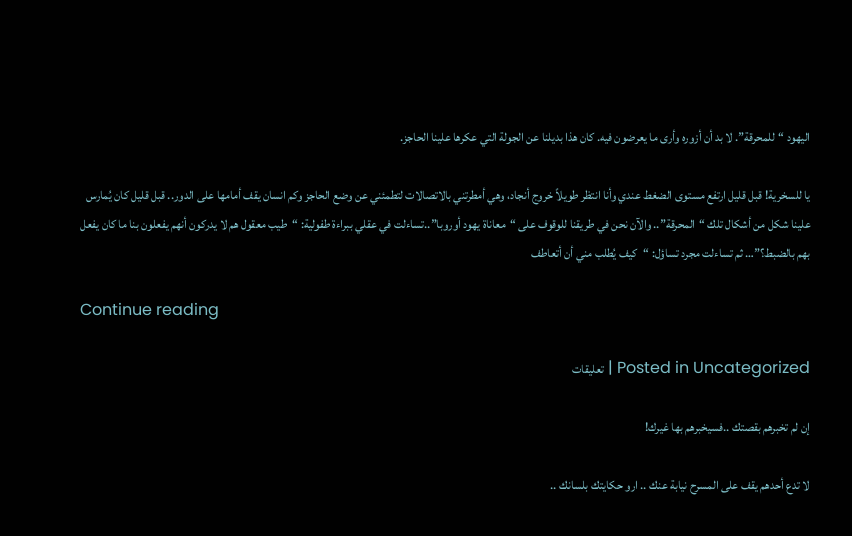اليهود “للمحرقة”. لا بد أن أزوره وأرى ما يعرضون فيه. كان هذا بديلنا عن الجولة التي عكرها علينا الحاجز.

يا للسخرية! قبل قليل ارتفع مستوى الضغط عندي وأنا انتظر طويلاً خروج أنجاد، وهي أمطرتني بالاتصالات لتطمئني عن وضع الحاجز وكم انسان يقف أمامها على الدور.. قبل قليل كان يُمارس علينا شكل من أشكال تلك “المحرقة”.. والآن نحن في طريقنا للوقوف على “معاناة يهود أوروبا”..تساءلت في عقلي ببراءة طفولية: “طيب معقول هم لا يدركون أنهم يفعلون بنا ما كان يفعل بهم بالضبط؟”… ثم تساءلت مجرد تساؤل: “كيف يُطلب مني أن أتعاطف

Continue reading

Posted in Uncategorized | تعليقات

إن لم تخبرهم بقصتك ..فسيخبرهم بها غيرك!

لا تدع أحدهم يقف على المسرح نيابة عنك .. ارو حكايتك بلسانك ..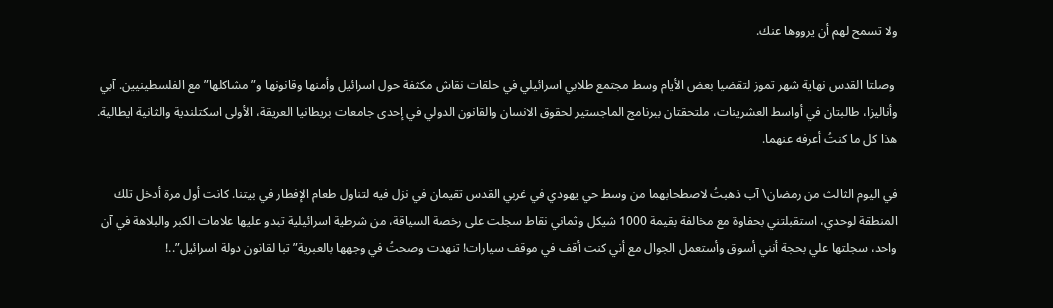ولا تسمح لهم أن يرووها عنك.

 وصلتا القدس نهاية شهر تموز لتقضيا بعض الأيام وسط مجتمع طلابي اسرائيلي في حلقات نقاش مكثفة حول اسرائيل وأمنها وقانونها و”مشاكلها” مع الفلسطينيين. آبي وأناليزا، طالبتان في أواسط العشرينات، ملتحقتان ببرنامج الماجستير لحقوق الانسان والقانون الدولي في إحدى جامعات بريطانيا العريقة، الأولى اسكتلندية والثانية ايطالية. هذا كل ما كنتُ أعرفه عنهما.

في اليوم الثالث من رمضان\ آب ذهبتُ لاصطحابهما من وسط حي يهودي في غربي القدس تقيمان في نزل فيه لتناول طعام الإفطار في بيتنا. كانت أول مرة أدخل تلك المنطقة لوحدي، استقبلتني بحفاوة مع مخالفة بقيمة 1000 شيكل وثماني نقاط سجلت على رخصة السياقة، من شرطية اسرائيلية تبدو عليها علامات الكبر والبلاهة في آن واحد، سجلتها علي بحجة أنني أسوق وأستعمل الجوال مع أني كنت أقف في موقف سيارات! تنهدت وصحتُ في وجهها بالعبرية” تبا لقانون دولة اسرائيل”..!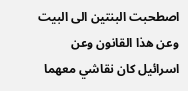اصطحبت البنتين الى البيت وعن هذا القانون وعن اسرائيل كان نقاشي معهما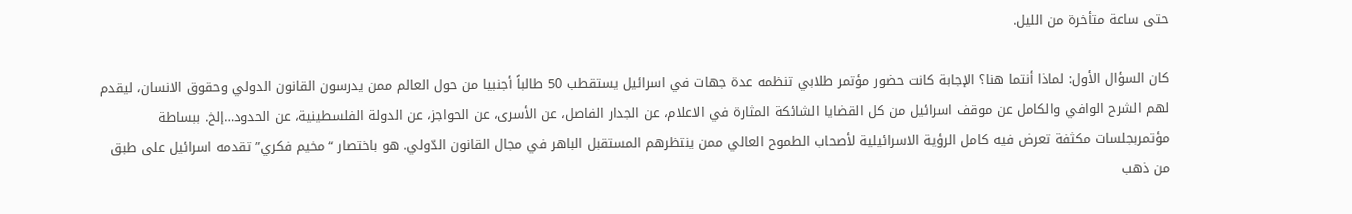حتى ساعة متأخرة من الليل.

كان السؤال الأول: لماذا أنتما هنا؟ الإجابة كانت حضور مؤتمر طلابي تنظمه عدة جهات في اسرائيل يستقطب 50 طالباً أجنبيا من حول العالم ممن يدرسون القانون الدولي وحقوق الانسان، ليقدم لهم الشرح الوافي والكامل عن موقف اسرائيل من كل القضايا الشائكة المثارة في الاعلام، عن الجدار الفاصل، عن الأسرى، عن الحواجز، عن الدولة الفلسطينية، عن الحدود…إلخ. ببساطة مؤتمربجلسات مكثفة تعرض فيه كامل الرؤية الاسرائيلية لأصحاب الطموح العالي ممن ينتظرهم المستقبل الباهر في مجال القانون الدّولي. هو باختصار “مخيم فكري” تقدمه اسرائيل على طبق من ذهب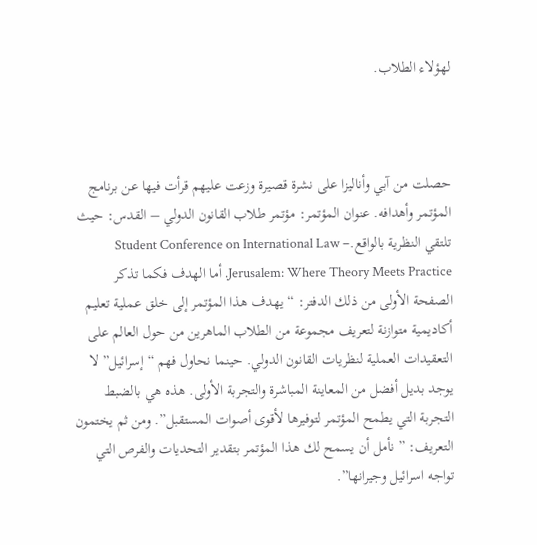لهؤلاء الطلاب.



حصلت من آبي وأناليزا على نشرة قصيرة وزعت عليهم قرأت فيها عن برنامج المؤتمر وأهدافه. عنوان المؤتمر: مؤتمر طلاب القانون الدولي – القدس: حيث تلتقي النظرية بالواقع.Student Conference on International Law – Jerusalem: Where Theory Meets Practice. أما الهدف فكما تذكر الصفحة الأولى من ذلك الدفتر: “يهدف هذا المؤتمر إلى خلق عملية تعليم أكاديمية متوازنة لتعريف مجموعة من الطلاب الماهرين من حول العالم على التعقيدات العملية لنظريات القانون الدولي. حينما نحاول فهم “إسرائيل” لا يوجد بديل أفضل من المعاينة المباشرة والتجربة الأولى. هذه هي بالضبط التجربة التي يطمح المؤتمر لتوفيرها لأقوى أصوات المستقبل”. ومن ثم يختمون التعريف: ” نأمل أن يسمح لك هذا المؤتمر بتقدير التحديات والفرص التي تواجه اسرائيل وجيرانها”.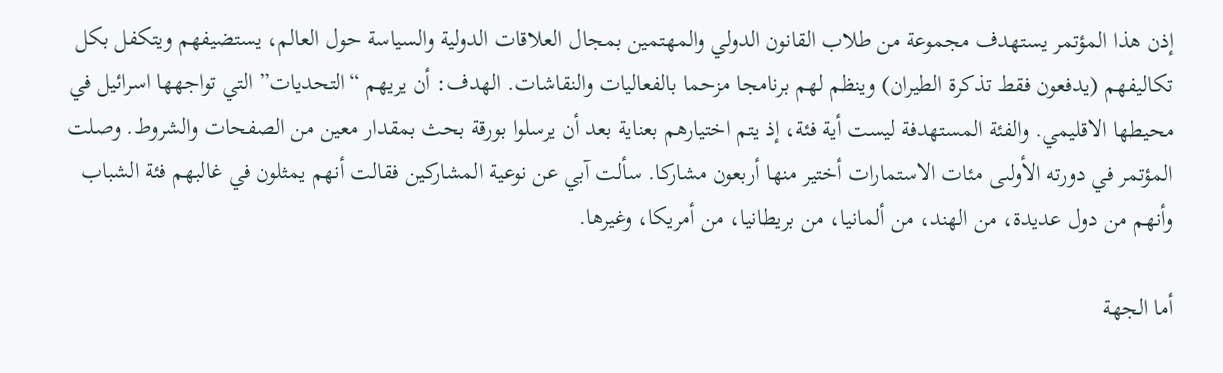إذن هذا المؤتمر يستهدف مجموعة من طلاب القانون الدولي والمهتمين بمجال العلاقات الدولية والسياسة حول العالم، يستضيفهم ويتكفل بكل تكاليفهم (يدفعون فقط تذكرة الطيران) وينظم لهم برنامجا مزحما بالفعاليات والنقاشات. الهدف: أن يريهم “التحديات” التي تواجهها اسرائيل في محيطها الاقليمي. والفئة المستهدفة ليست أية فئة، إذ يتم اختيارهم بعناية بعد أن يرسلوا بورقة بحث بمقدار معين من الصفحات والشروط. وصلت المؤتمر في دورته الأولىى مئات الاستمارات أختير منها أربعون مشاركا. سألت آبي عن نوعية المشاركين فقالت أنهم يمثلون في غالبهم فئة الشباب وأنهم من دول عديدة، من الهند، من ألمانيا، من بريطانيا، من أمريكا، وغيرها.

أما الجهة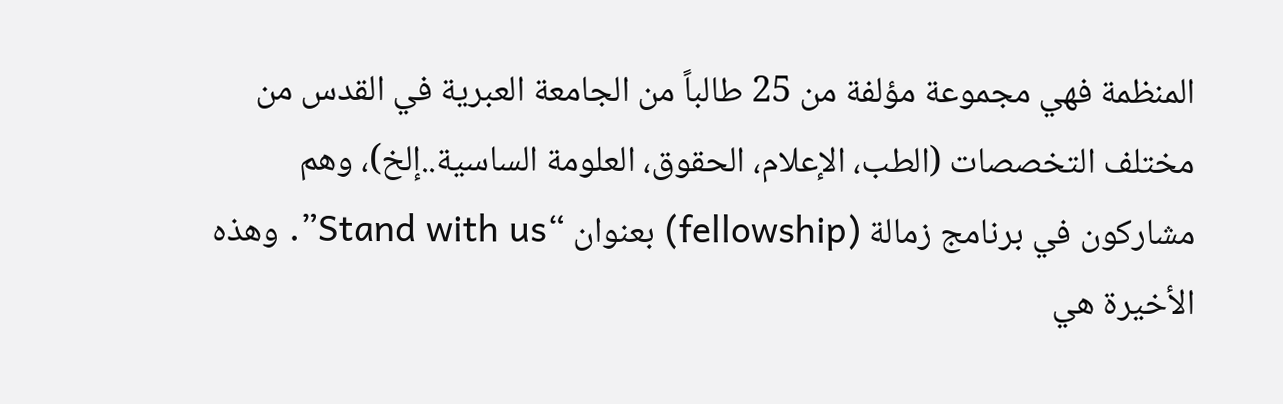المنظمة فهي مجموعة مؤلفة من 25 طالباً من الجامعة العبرية في القدس من مختلف التخصصات (الطب، الإعلام، الحقوق، العلومة الساسية..إلخ)، وهم مشاركون في برنامج زمالة (fellowship) بعنوان “Stand with us”. وهذه الأخيرة هي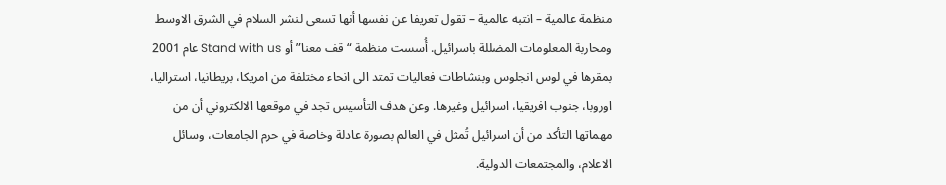منظمة عالمية – انتبه عالمية – تقول تعريفا عن نفسها أنها تسعى لنشر السلام في الشرق الاوسط ومحاربة المعلومات المضللة باسرائيل. أُسست منظمة “قف معنا” أو Stand with us عام 2001 بمقرها في لوس انجلوس وبنشاطات فعاليات تمتد الى انحاء مختلفة من امريكا، بريطانيا، استراليا، اوروبا، جنوب افريقيا، اسرائيل وغيرها. وعن هدف التأسيس تجد في موقعها الالكتروني أن من مهماتها التأكد من أن اسرائيل تُمثل في العالم بصورة عادلة وخاصة في حرم الجامعات، وسائل الاعلام، والمجتمعات الدولية.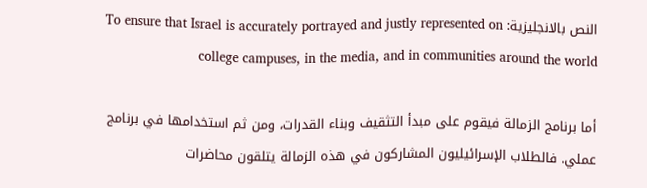النص بالانجليزية: To ensure that Israel is accurately portrayed and justly represented on college campuses, in the media, and in communities around the world

أما برنامج الزمالة فيقوم على مبدأ التثقيف وبناء القدرات، ومن ثم استخدامها في برنامج عملي. فالطلاب الإسرائيليون المشاركون في هذه الزمالة يتلقون محاضرات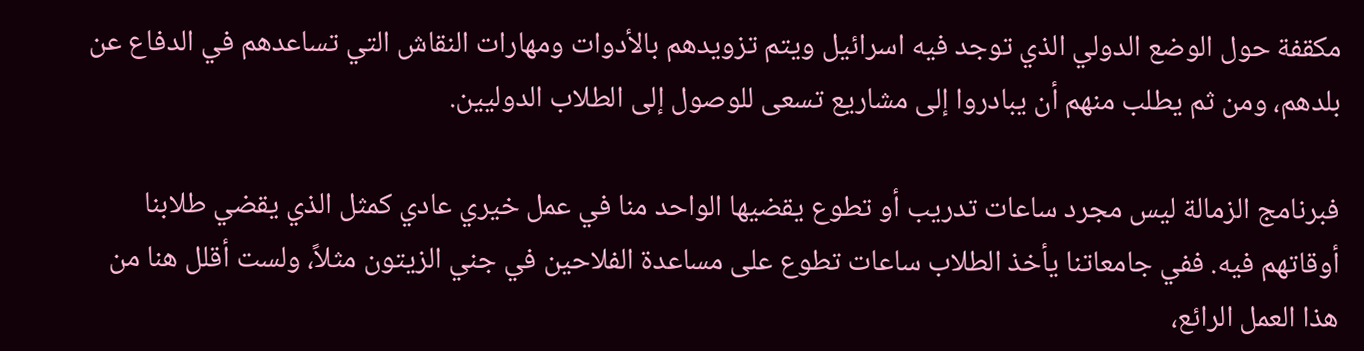مكقفة حول الوضع الدولي الذي توجد فيه اسرائيل ويتم تزويدهم بالأدوات ومهارات النقاش التي تساعدهم في الدفاع عن بلدهم، ومن ثم يطلب منهم أن يبادروا إلى مشاريع تسعى للوصول إلى الطلاب الدوليين.

فبرنامج الزمالة ليس مجرد ساعات تدريب أو تطوع يقضيها الواحد منا في عمل خيري عادي كمثل الذي يقضي طلابنا أوقاتهم فيه. ففي جامعاتنا يأخذ الطلاب ساعات تطوع على مساعدة الفلاحين في جني الزيتون مثلاً، ولست أقلل هنا من هذا العمل الرائع،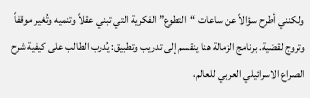ولكنني أطرح سؤالاً عن ساعات “التطوع” الفكرية التي تبني عقلاً وتنميه وتُغير موقفاً وتروج لقضية. برنامج الزمالة هنا ينقسم إلى تدريب وتطبيق: يُدرب الطالب على كيفية شرح الصراع الاسرائيلي العربي للعالم،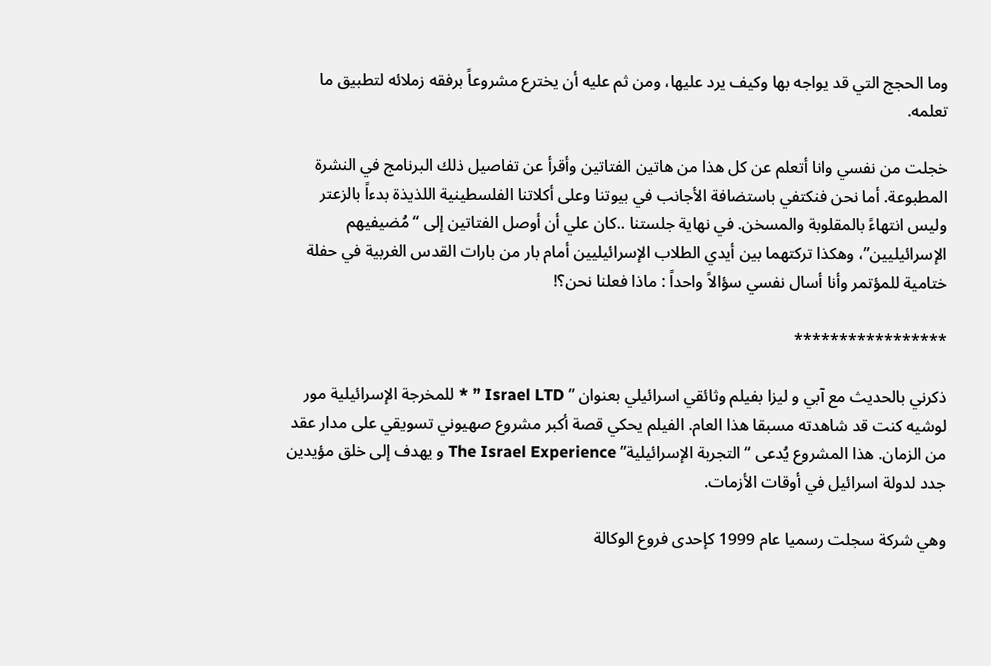وما الحجج التي قد يواجه بها وكيف يرد عليها، ومن ثم عليه أن يخترع مشروعاً برفقه زملائه لتطبيق ما تعلمه.

خجلت من نفسي وانا أتعلم عن كل هذا من هاتين الفتاتين وأقرأ عن تفاصيل ذلك البرنامج في النشرة المطبوعة. أما نحن فنكتفي باستضافة الأجانب في بيوتنا وعلى أكلاتنا الفلسطينية اللذيذة بدءاً بالزعتر وليس انتهاءً بالمقلوبة والمسخن. في نهاية جلستنا ..كان علي أن أوصل الفتاتين إلى “مُضيفيهم الإسرائيليين”، وهكذا تركتهما بين أيدي الطلاب الإسرائيليين أمام بار من بارات القدس الغربية في حفلة ختامية للمؤتمر وأنا أسال نفسي سؤالاً واحداً : ماذا فعلنا نحن؟!

*****************

ذكرني بالحديث مع آبي و ليزا بفيلم وثائقي اسرائيلي بعنوان ” Israel LTD ” * للمخرجة الإسرائيلية مور لوشيه كنت قد شاهدته مسبقا هذا العام. الفيلم يحكي قصة أكبر مشروع صهيوني تسويقي على مدار عقد من الزمان. هذا المشروع يُدعى “التجربة الإسرائيلية” The Israel Experience و يهدف إلى خلق مؤيدين جدد لدولة اسرائيل في أوقات الأزمات.

وهي شركة سجلت رسميا عام 1999 كإحدى فروع الوكالة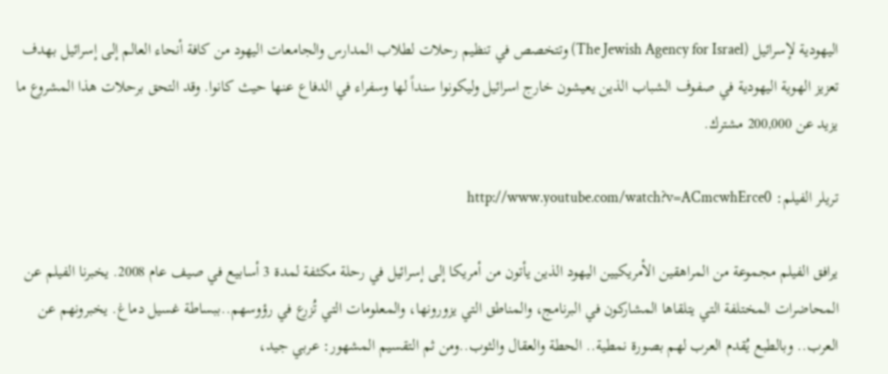اليهودية لإسرائيل (The Jewish Agency for Israel) وتتخصص في تنظيم رحلات لطلاب المدارس والجامعات اليهود من كافة أنحاء العالم إلى إسرائيل بهدف تعزيز الهوية اليهودية في صفوف الشباب الذين يعيشون خارج اسرائيل وليكونوا سنداً لها وسفراء في الدفاع عنها حيث كانوا. وقد التحق برحلات هذا المشروع ما يزيد عن 200,000 مشترك.

تريلر الفيلم: http://www.youtube.com/watch?v=ACmcwhErce0

يرافق الفيلم مجموعة من المراهقين الأمريكيين اليهود الذين يأتون من أمريكا إلى إسرائيل في رحلة مكثفة لمدة 3 أسابيع في صيف عام 2008. يخبرنا الفيلم عن المحاضرات المختلفة التي يتلقاها المشاركون في البرنامج، والمناطق التي يزورونها، والمعلومات التي تُزرع في رؤوسهم..ببساطة غسيل دماغ. يخبرونهم عن العرب.. وبالطبع يُقدم العرب لهم بصورة نمطية.. الحطة والعقال والثوب..ومن ثم التقسيم المشهور: عربي جيد،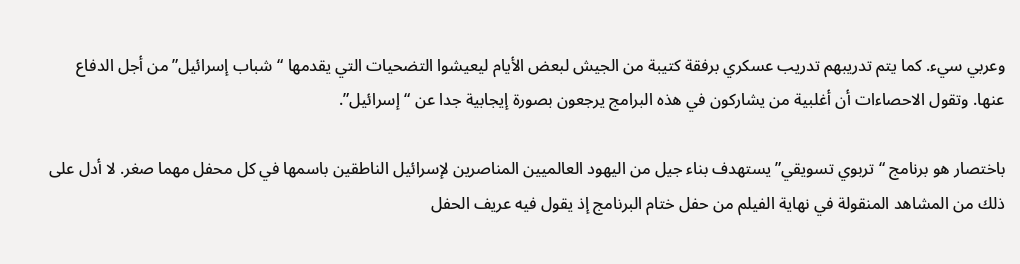وعربي سيء. كما يتم تدريبهم تدريب عسكري برفقة كتيبة من الجيش لبعض الأيام ليعيشوا التضحيات التي يقدمها “شباب إسرائيل” من أجل الدفاع عنها. وتقول الاحصاءات أن أغلبية من يشاركون في هذه البرامج يرجعون بصورة إيجابية جدا عن “إسرائيل”.

باختصار هو برنامج “تربوي تسويقي” يستهدف بناء جيل من اليهود العالميين المناصرين لإسرائيل الناطقين باسمها في كل محفل مهما صغر. لا أدل على ذلك من المشاهد المنقولة في نهاية الفيلم من حفل ختام البرنامج إذ يقول فيه عريف الحفل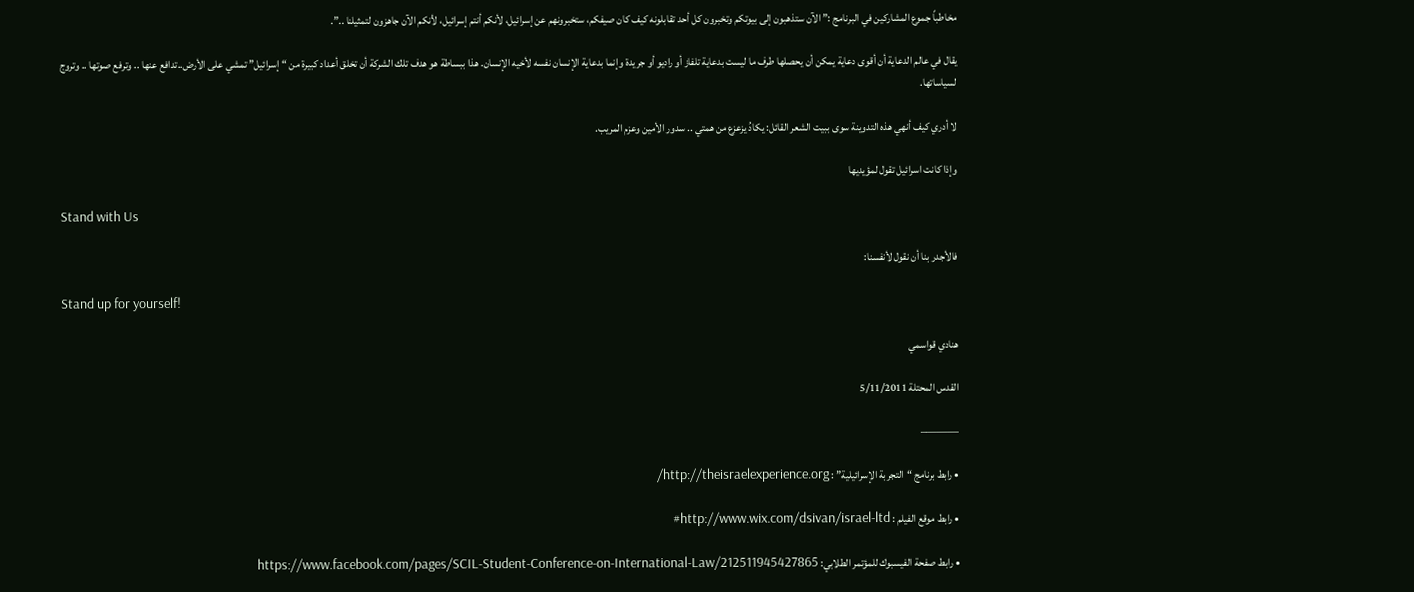مخاطباً جموع المشاركين في البرنامج :” الآن ستذهبون إلى بيوتكم وتخبرون كل أحد تقابلونه كيف كان صيفكم، ستخبرونهم عن إسرائيل، لأنكم أنتم إسرائيل، لأنكم الآن جاهزون لتمثيلنا ..”.

يقال في عالم الدعاية أن أقوى دعاية يمكن أن يحصلها طرف ما ليست بدعاية تلفاز أو راديو أو جريدة وإنما بدعاية الإنسان نفسه لأخيه الإنسان. هذا ببساطة هو هدف تلك الشركة أن تخلق أعداد كبيرة من “إسرائيل” تمشي على الأرض..تدافع عنها .. وترفع صوتها .. وتروج لسياساتها.

لا أدري كيف أنهي هذه التدوينة سوى ببيت الشعر القائل: يكادُ يزعزع من همتي .. سدور الأمين وعزم المريب.

وإذا كانت اسرائيل تقول لمؤيديها

Stand with Us

فالأجدر بنا أن نقول لأنفسنا:

Stand up for yourself!

هنادي قواسمي

القدس المحتلة 5/11/2011

———–

• رابط برنامج “التجربة الإسرائيلية” : http://theisraelexperience.org/

• رابط موقع الفيلم : http://www.wix.com/dsivan/israel-ltd#

• رابط صفحة الفيسبوك للمؤتمر الطلابي: https://www.facebook.com/pages/SCIL-Student-Conference-on-International-Law/212511945427865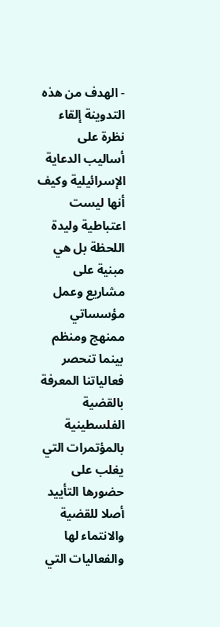- الهدف من هذه التدوينة إلقاء نظرة على أساليب الدعاية الإسرائيلية وكيف أنها ليست اعتباطية وليدة اللحظة بل هي مبنية على مشاريع وعمل مؤسساتي ممنهج ومنظم بينما تنحصر فعالياتنا المعرفة بالقضية الفلسطينية بالمؤتمرات التي يغلب على حضورها التأييد أصلا للقضية والانتماء لها والفعاليات التي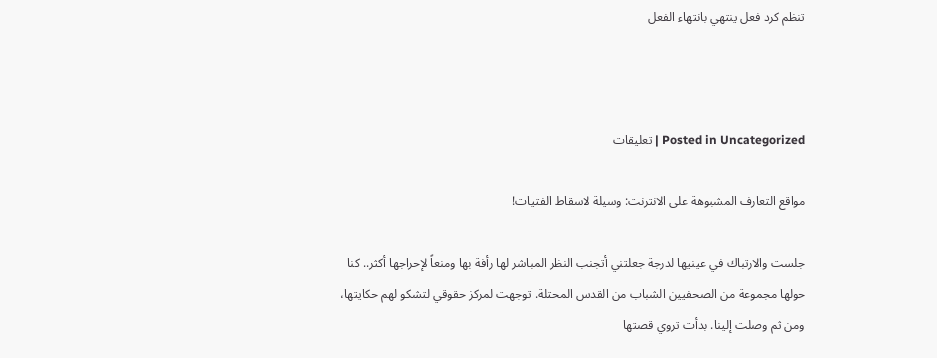تنظم كرد فعل ينتهي بانتهاء الفعل



Posted in Uncategorized | تعليقات

مواقع التعارف المشبوهة على الانترنت: وسيلة لاسقاط الفتيات!

جلست والارتباك في عينيها لدرجة جعلتني أتجنب النظر المباشر لها رأفة بها ومنعاً لإحراجها أكثر.. كنا حولها مجموعة من الصحفيين الشباب من القدس المحتلة. توجهت لمركز حقوقي لتشكو لهم حكايتها، ومن ثم وصلت إلينا. بدأت تروي قصتها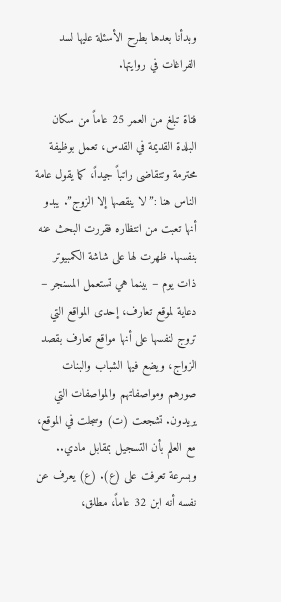وبدأنا بعدها بطرح الأسئلة عليها لسد الفراغات في روايتها.

فتاة تبلغ من العمر 25 عاماً من سكان البلدة القديمة في القدس، تعمل بوظيفة محترمة وتتقاضى راتباً جيداً، كما يقول عامة الناس هنا :”لا ينقصها إلا الزوج”. يبدو أنها تعبت من انتظاره فقررت البحث عنه بنفسها. ظهرت لها على شاشة الكمبيوتر ذات يوم – بينما هي تستعمل المسنجر – دعاية لموقع تعارف، إحدى المواقع التي تروج لنفسها على أنها مواقع تعارف بقصد الزواج، ويضع فيها الشباب والبنات صورهم ومواصفاتهم والمواصفات التي يريدون. تشجعت (ت) وسجلت في الموقع، مع العلم بأن التسجيل بمقابل مادي.. وبسرعة تعرفت على (ع). (ع) يعرف عن نفسه أنه ابن 32 عاماً، مطلق،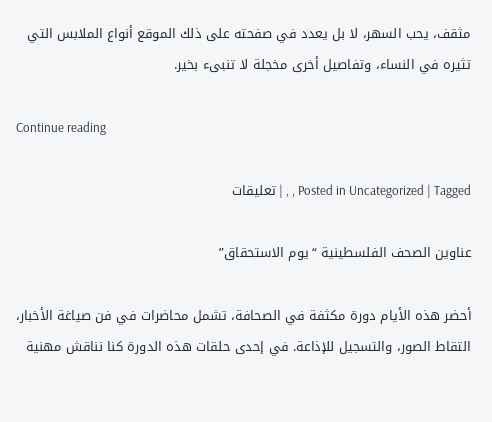مثقف، يحب السهر، لا بل يعدد في صفحته على ذلك الموقع أنواع الملابس التي تثيره في النساء، وتفاصيل أخرى مخجلة لا تنبىء بخير.

Continue reading

Posted in Uncategorized | Tagged , , | تعليقات

عناوين الصحف الفلسطينية “يوم الاستحقاق”

أحضر هذه الأيام دورة مكثفة في الصحافة، تشمل محاضرات في فن صياغة الأخبار، التقاط الصور، والتسجيل للإذاعة. في إحدى حلقات هذه الدورة كنا نناقش مهنية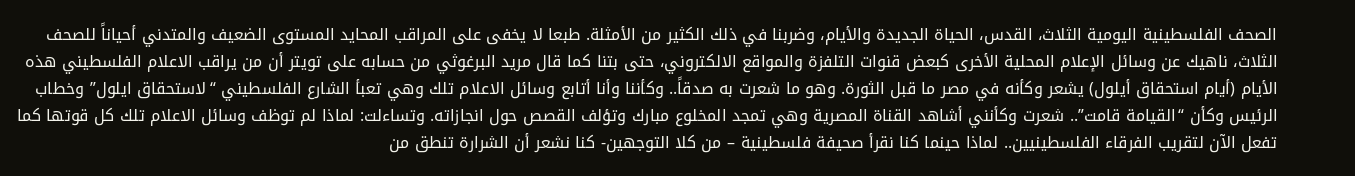الصحف الفلسطينية اليومية الثلاث، القدس، الحياة الجديدة والأيام، وضربنا في ذلك الكثير من الأمثلة. طبعا لا يخفى على المراقب المحايد المستوى الضعيف والمتدني أحياناً للصحف الثلاث، ناهيك عن وسائل الإعلام المحلية الأخرى كبعض قنوات التلفزة والمواقع الالكتروني، حتى بتنا كما قال مريد البرغوثي من حسابه على تويتر أن من يراقب الاعلام الفلسطيني هذه الأيام (أيام استحقاق أيلول) يشعر وكأنه في مصر ما قبل الثورة. وهو ما شعرت به صدقاً.. وكأننا وأنا أتابع وسائل الاعلام تلك وهي تعبأ الشارع الفلسطيني “لاستحقاق ايلول” وخطاب الرئيس وكأن “القيامة قامت”.. شعرت وكأنني أشاهد القناة المصرية وهي تمجد المخلوع مبارك وتؤلف القصص حول انجازاته. وتساءلت: لماذا لم توظف وسائل الاعلام تلك كل قوتها كما تفعل الآن لتقريب الفرقاء الفلسطينيين.. لماذا حينما كنا نقرأ صحيفة فلسطينية – من كلا التوجهين- كنا نشعر أن الشرارة تنطق من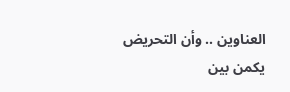العناوين .. وأن التحريض يكمن بين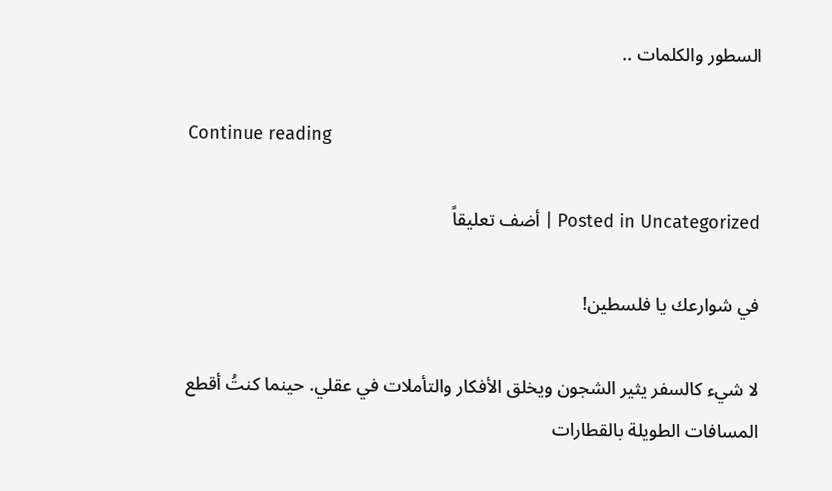السطور والكلمات ..

Continue reading

Posted in Uncategorized | أضف تعليقاً

في شوارعك يا فلسطين!

لا شيء كالسفر يثير الشجون ويخلق الأفكار والتأملات في عقلي. حينما كنتُ أقطع المسافات الطويلة بالقطارات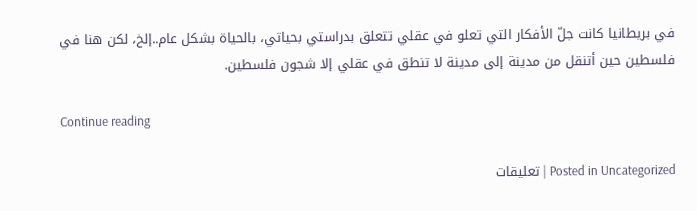في بريطانيا كانت جلّ الأفكار التي تعلو في عقلي تتعلق بدراستي بحياتي، بالحياة بشكل عام..إلخ، لكن هنا في فلسطين حين أتنقل من مدينة إلى مدينة لا تنطق في عقلي إلا شجون فلسطين.

Continue reading

Posted in Uncategorized | تعليقات